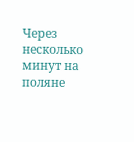Через несколько минут на поляне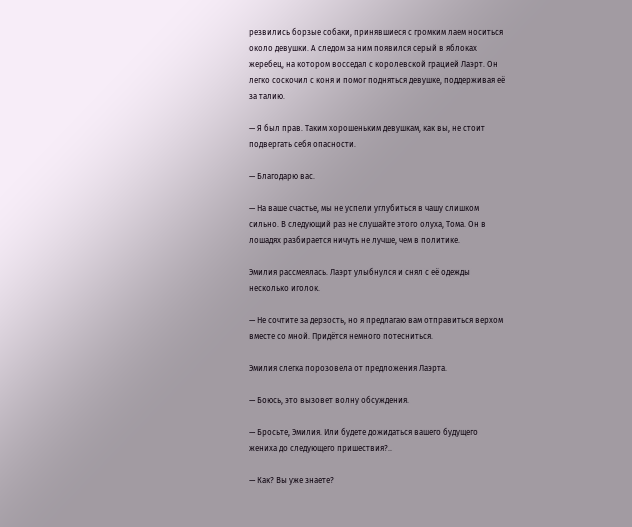резвились борзые собаки, принявшиеся с громким лаем носиться около девушки. А следом за ним появился серый в яблоках жеребец, на котором восседал с королевской грацией Лаэрт. Он легко соскочил с коня и помог подняться девушке, поддерживая её за талию.

— Я был прав. Таким хорошеньким девушкам, как вы, не стоит подвергать себя опасности.

— Благодарю вас.

— На ваше счастье, мы не успели углубиться в чашу слишком сильно. В следующий раз не слушайте этого олуха, Тома. Он в лошадях разбирается ничуть не лучше, чем в политике.

Эмилия рассмеялась. Лаэрт улыбнулся и снял с её одежды несколько иголок.

— Не сочтите за дерзость, но я предлагаю вам отправиться верхом вместе со мной. Придётся немного потесниться.

Эмилия слегка порозовела от предложения Лаэрта.

— Боюсь, это вызовет волну обсуждения.

— Бросьте, Эмилия. Или будете дожидаться вашего будущего жениха до следующего пришествия?..

— Как? Вы уже знаете?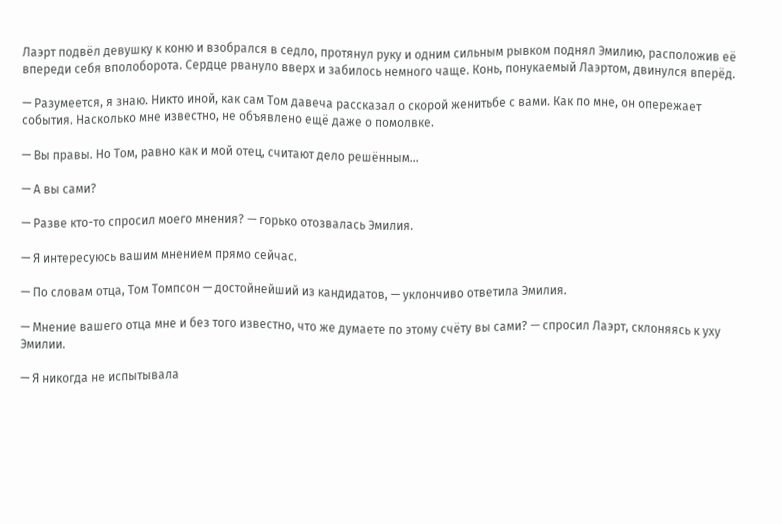Лаэрт подвёл девушку к коню и взобрался в седло, протянул руку и одним сильным рывком поднял Эмилию, расположив её впереди себя вполоборота. Сердце рвануло вверх и забилось немного чаще. Конь, понукаемый Лаэртом, двинулся вперёд.

— Разумеется, я знаю. Никто иной, как сам Том давеча рассказал о скорой женитьбе с вами. Как по мне, он опережает события. Насколько мне известно, не объявлено ещё даже о помолвке.

— Вы правы. Но Том, равно как и мой отец, считают дело решённым…

— А вы сами?

— Разве кто-то спросил моего мнения? — горько отозвалась Эмилия.

— Я интересуюсь вашим мнением прямо сейчас.

— По словам отца, Том Томпсон — достойнейший из кандидатов, — уклончиво ответила Эмилия.

— Мнение вашего отца мне и без того известно, что же думаете по этому счёту вы сами? — спросил Лаэрт, склоняясь к уху Эмилии.

— Я никогда не испытывала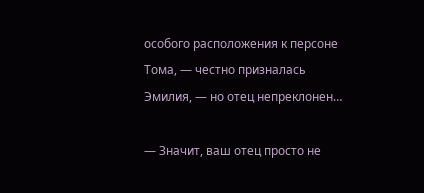особого расположения к персоне Тома, — честно призналась Эмилия, — но отец непреклонен…

— Значит, ваш отец просто не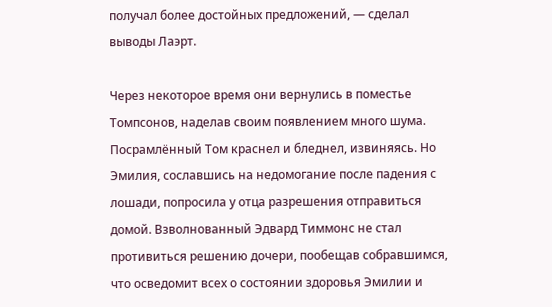получал более достойных предложений, — сделал выводы Лаэрт.

Через некоторое время они вернулись в поместье Томпсонов, наделав своим появлением много шума. Посрамлённый Том краснел и бледнел, извиняясь. Но Эмилия, сославшись на недомогание после падения с лошади, попросила у отца разрешения отправиться домой. Взволнованный Эдвард Тиммонс не стал противиться решению дочери, пообещав собравшимся, что осведомит всех о состоянии здоровья Эмилии и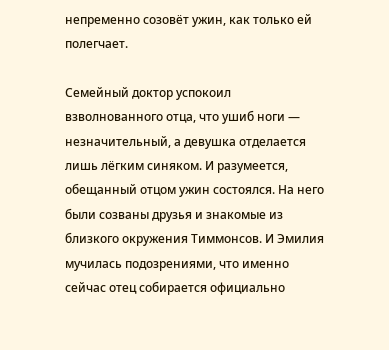непременно созовёт ужин, как только ей полегчает.

Семейный доктор успокоил взволнованного отца, что ушиб ноги — незначительный, а девушка отделается лишь лёгким синяком. И разумеется, обещанный отцом ужин состоялся. На него были созваны друзья и знакомые из близкого окружения Тиммонсов. И Эмилия мучилась подозрениями, что именно сейчас отец собирается официально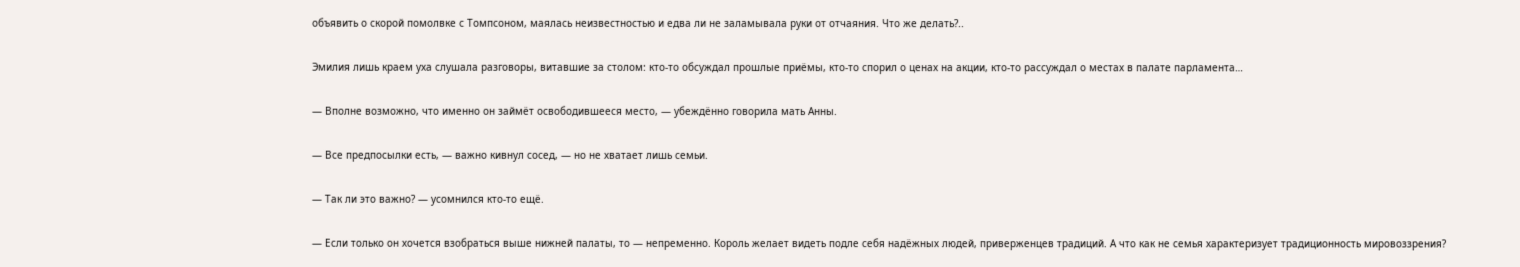объявить о скорой помолвке с Томпсоном, маялась неизвестностью и едва ли не заламывала руки от отчаяния. Что же делать?..

Эмилия лишь краем уха слушала разговоры, витавшие за столом: кто-то обсуждал прошлые приёмы, кто-то спорил о ценах на акции, кто-то рассуждал о местах в палате парламента…

— Вполне возможно, что именно он займёт освободившееся место, — убеждённо говорила мать Анны.

— Все предпосылки есть, — важно кивнул сосед, — но не хватает лишь семьи.

— Так ли это важно? — усомнился кто-то ещё.

— Если только он хочется взобраться выше нижней палаты, то — непременно. Король желает видеть подле себя надёжных людей, приверженцев традиций. А что как не семья характеризует традиционность мировоззрения?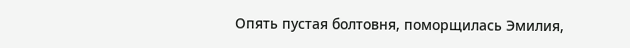Опять пустая болтовня, поморщилась Эмилия,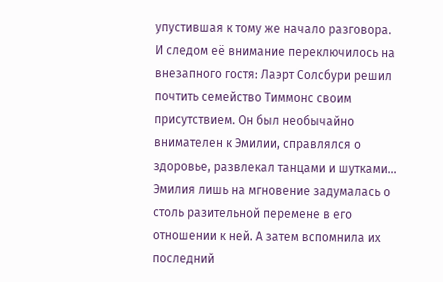упустившая к тому же начало разговора. И следом её внимание переключилось на внезапного гостя: Лаэрт Солсбури решил почтить семейство Тиммонс своим присутствием. Он был необычайно внимателен к Эмилии, справлялся о здоровье, развлекал танцами и шутками… Эмилия лишь на мгновение задумалась о столь разительной перемене в его отношении к ней. А затем вспомнила их последний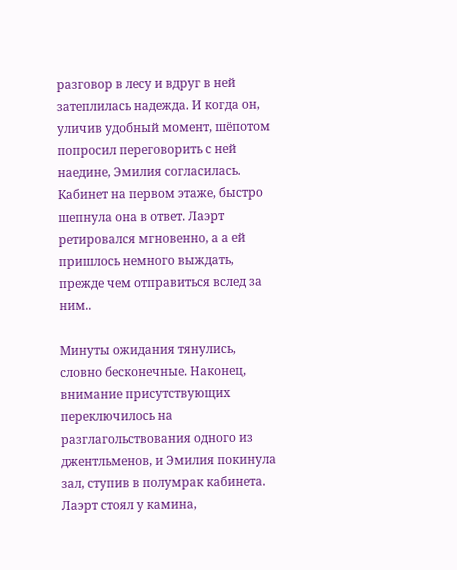разговор в лесу и вдруг в ней затеплилась надежда. И когда он, уличив удобный момент, шёпотом попросил переговорить с ней наедине, Эмилия согласилась. Кабинет на первом этаже, быстро шепнула она в ответ. Лаэрт ретировался мгновенно, а а ей пришлось немного выждать, прежде чем отправиться вслед за ним..

Минуты ожидания тянулись, словно бесконечные. Наконец, внимание присутствующих переключилось на разглагольствования одного из джентльменов, и Эмилия покинула зал, ступив в полумрак кабинета. Лаэрт стоял у камина,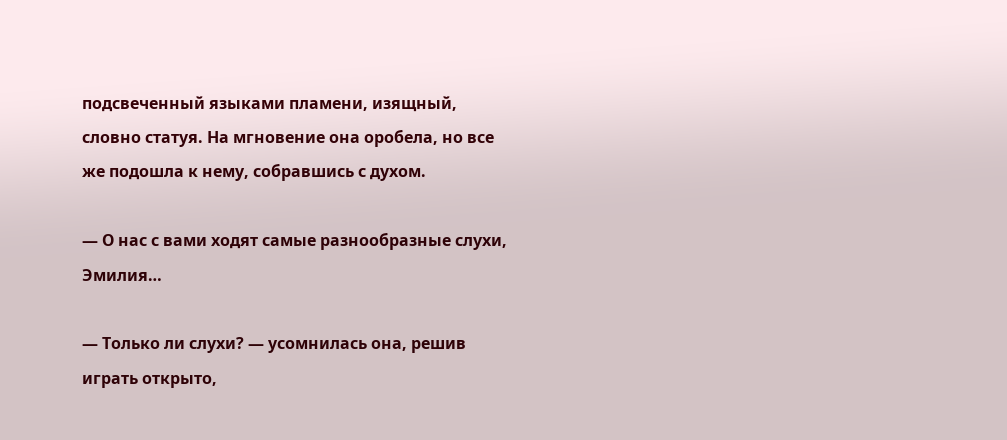подсвеченный языками пламени, изящный, словно статуя. На мгновение она оробела, но все же подошла к нему, собравшись с духом.

— О нас с вами ходят самые разнообразные слухи, Эмилия…

— Только ли слухи? — усомнилась она, решив играть открыто,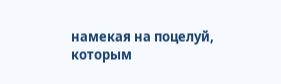намекая на поцелуй, которым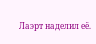Лаэрт наделил её.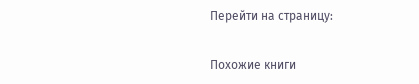Перейти на страницу:

Похожие книги